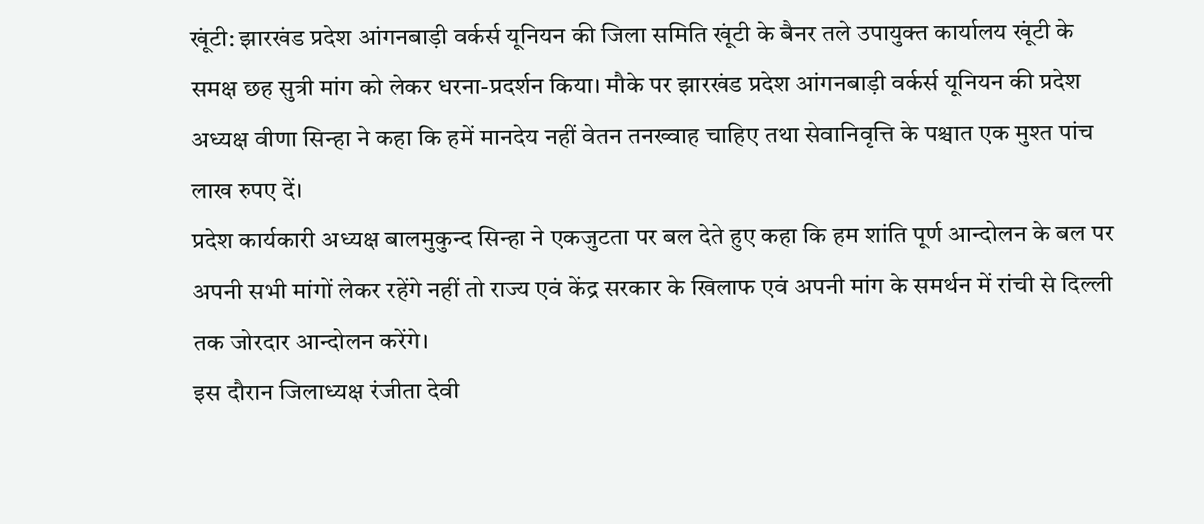खूंटी: झारखंड प्रदेश आंगनबाड़ी वर्कर्स यूनियन की जिला समिति खूंटी के बैनर तले उपायुक्त कार्यालय खूंटी के समक्ष छह सुत्री मांग को लेकर धरना-प्रदर्शन किया। मौके पर झारखंड प्रदेश आंगनबाड़ी वर्कर्स यूनियन की प्रदेश अध्यक्ष वीणा सिन्हा ने कहा कि हमें मानदेय नहीं वेतन तनख्वाह चाहिए तथा सेवानिवृत्ति के पश्चात एक मुश्त पांच लाख रुपए दें।
प्रदेश कार्यकारी अध्यक्ष बालमुकुन्द सिन्हा ने एकजुटता पर बल देते हुए कहा कि हम शांति पूर्ण आन्दोलन के बल पर अपनी सभी मांगों लेकर रहेंगे नहीं तो राज्य एवं केंद्र सरकार के खिलाफ एवं अपनी मांग के समर्थन में रांची से दिल्ली तक जोरदार आन्दोलन करेंगे।
इस दौरान जिलाध्यक्ष रंजीता देवी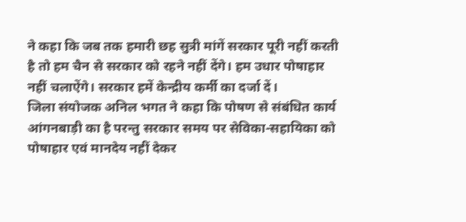ने कहा कि जब तक हमारी छह सुत्री मांगें सरकार पूरी नहीं करती है तो हम चैन से सरकार को रहने नहीं देंगे। हम उधार पोषाहार नहीं चलाऐंगे। सरकार हमें केन्द्रीय कर्मी का दर्जा दें।
जिला संयोजक अनिल भगत ने कहा कि पोषण से संबंधित कार्य आंगनबाड़ी का है परन्तु सरकार समय पर सेविका-सहायिका को पोषाहार एवं मानदेय नहीं देकर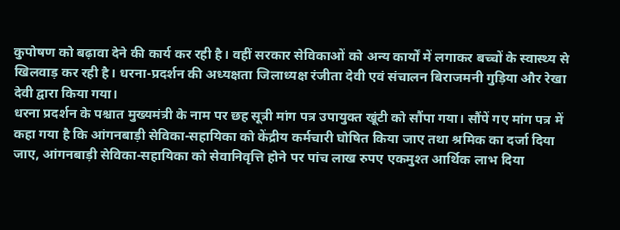कुपोषण को बढ़ावा देने की कार्य कर रही है। वहीं सरकार सेविकाओं को अन्य कार्यों में लगाकर बच्चों के स्वास्थ्य से खिलवाड़ कर रही है। धरना-प्रदर्शन की अध्यक्षता जिलाध्यक्ष रंजीता देवी एवं संचालन बिराजमनी गुड़िया और रेखा देवी द्वारा किया गया।
धरना प्रदर्शन के पश्चात मुख्यमंत्री के नाम पर छह सूत्री मांग पत्र उपायुक्त खूंटी को सौंपा गया। सौंपें गए मांग पत्र में कहा गया है कि आंगनबाड़ी सेविका-सहायिका को केंद्रीय कर्मचारी घोषित किया जाए तथा श्रमिक का दर्जा दिया जाए, आंगनबाड़ी सेविका-सहायिका को सेवानिवृत्ति होने पर पांच लाख रुपए एकमुश्त आर्थिक लाभ दिया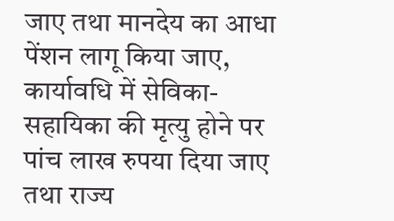जाए तथा मानदेय का आधा पेंशन लागू किया जाए, कार्यावधि में सेविका-सहायिका की मृत्यु होने पर पांच लाख रुपया दिया जाए तथा राज्य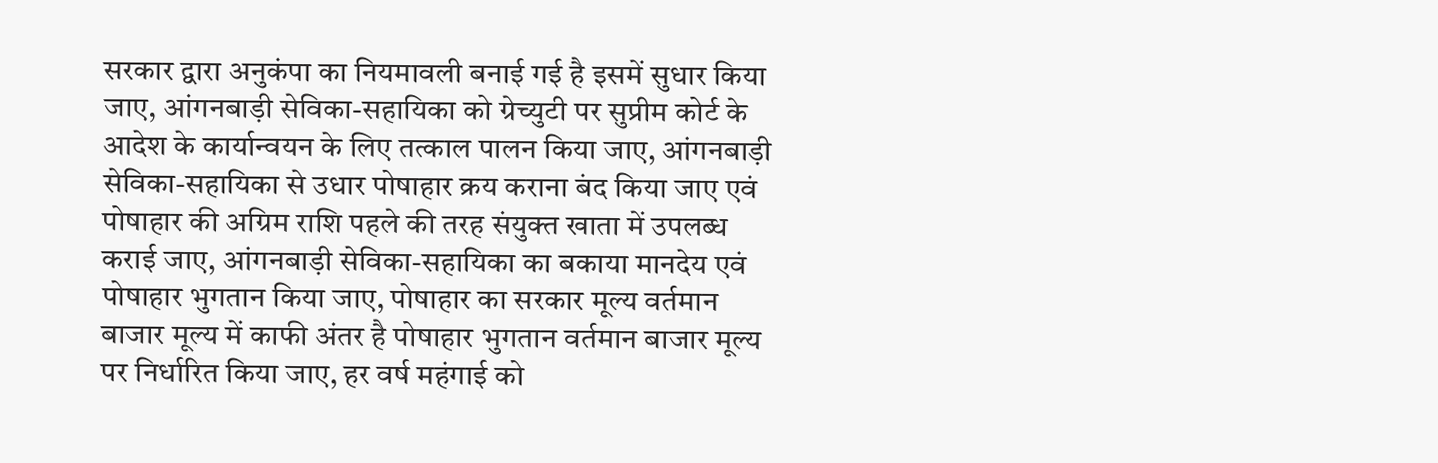सरकार द्वारा अनुकंपा का नियमावली बनाई गई है इसमें सुधार किया जाए, आंगनबाड़ी सेविका-सहायिका को ग्रेच्युटी पर सुप्रीम कोर्ट के आदेश के कार्यान्वयन के लिए तत्काल पालन किया जाए, आंगनबाड़ी सेविका-सहायिका से उधार पोषाहार क्रय कराना बंद किया जाए एवं पोषाहार की अग्रिम राशि पहले की तरह संयुक्त खाता में उपलब्ध कराई जाए, आंगनबाड़ी सेविका-सहायिका का बकाया मानदेय एवं पोषाहार भुगतान किया जाए, पोषाहार का सरकार मूल्य वर्तमान बाजार मूल्य में काफी अंतर है पोषाहार भुगतान वर्तमान बाजार मूल्य पर निर्धारित किया जाए, हर वर्ष महंगाई को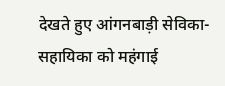देखते हुए आंगनबाड़ी सेविका-सहायिका को महंगाई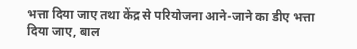भत्ता दिया जाए तथा केंद्र से परियोजना आने-जाने का डीए भत्ता दिया जाए, बाल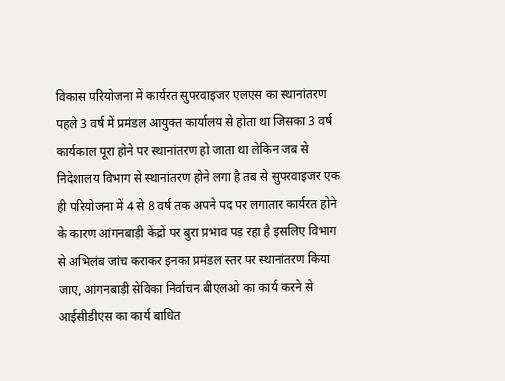विकास परियोजना में कार्यरत सुपरवाइजर एलएस का स्थानांतरण पहले 3 वर्ष में प्रमंडल आयुक्त कार्यालय से होता था जिसका 3 वर्ष कार्यकाल पूरा होने पर स्थानांतरण हो जाता था लेकिन जब से निदेशालय विभाग से स्थानांतरण होने लगा है तब से सुपरवाइजर एक ही परियोजना में 4 से 8 वर्ष तक अपने पद पर लगातार कार्यरत होने के कारण आंगनबाड़ी केंद्रों पर बुरा प्रभाव पड़ रहा है इसलिए विभाग से अभिलंब जांच कराकर इनका प्रमंडल स्तर पर स्थानांतरण किया जाए, आंगनबाड़ी सेविका निर्वाचन बीएलओ का कार्य करने से आईसीडीएस का कार्य बाधित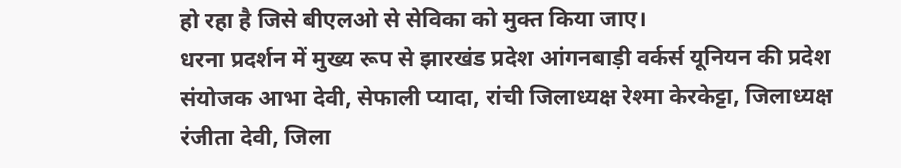हो रहा है जिसे बीएलओ से सेविका को मुक्त किया जाए।
धरना प्रदर्शन में मुख्य रूप से झारखंड प्रदेश आंगनबाड़ी वर्कर्स यूनियन की प्रदेश संयोजक आभा देवी, सेफाली प्यादा, रांची जिलाध्यक्ष रेश्मा केरकेट्टा, जिलाध्यक्ष रंजीता देवी, जिला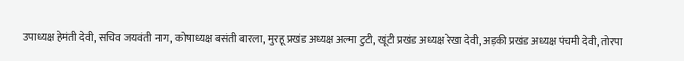उपाध्यक्ष हेमंती देवी, सचिव जयवंती नाग, कोषाध्यक्ष बसंती बारला, मुरहू प्रखंड अध्यक्ष अल्मा टुटी, खूंटी प्रखंड अध्यक्ष रेखा देवी, अड़की प्रखंड अध्यक्ष पंचमी देवी, तोरपा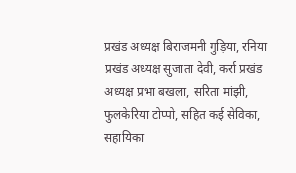प्रखंड अध्यक्ष बिराजमनी गुड़िया, रनिया प्रखंड अध्यक्ष सुजाता देवी, कर्रा प्रखंड अध्यक्ष प्रभा बखला, सरिता मांझी, फुलकेरिया टोप्पो, सहित कई सेविका, सहायिका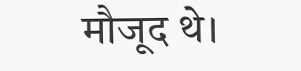मौजूद थे।